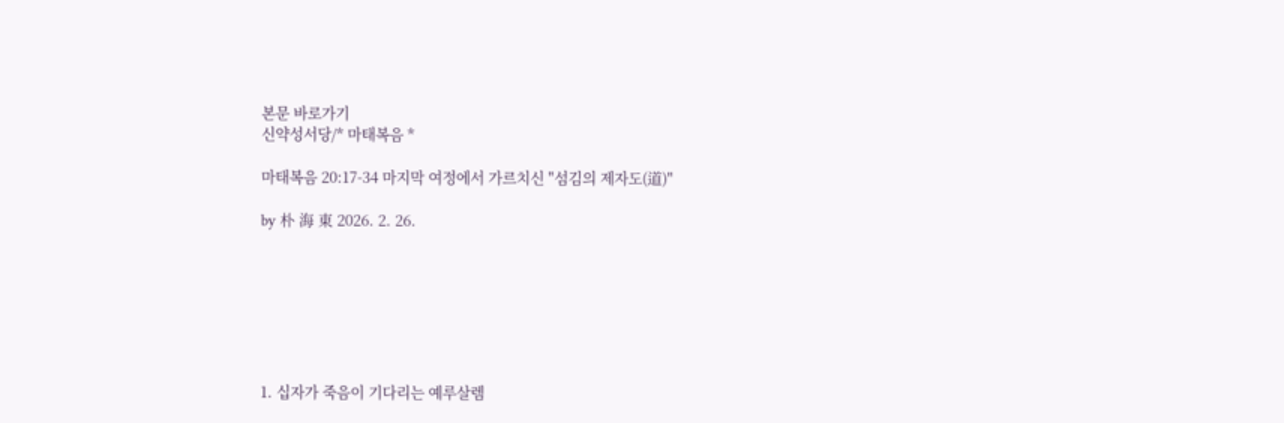본문 바로가기
신약성서당/* 마태복음 *

마태복음 20:17-34 마지막 여정에서 가르치신 "섬김의 제자도(道)"

by 朴 海 東 2026. 2. 26.







1. 십자가 죽음이 기다리는 예루살렘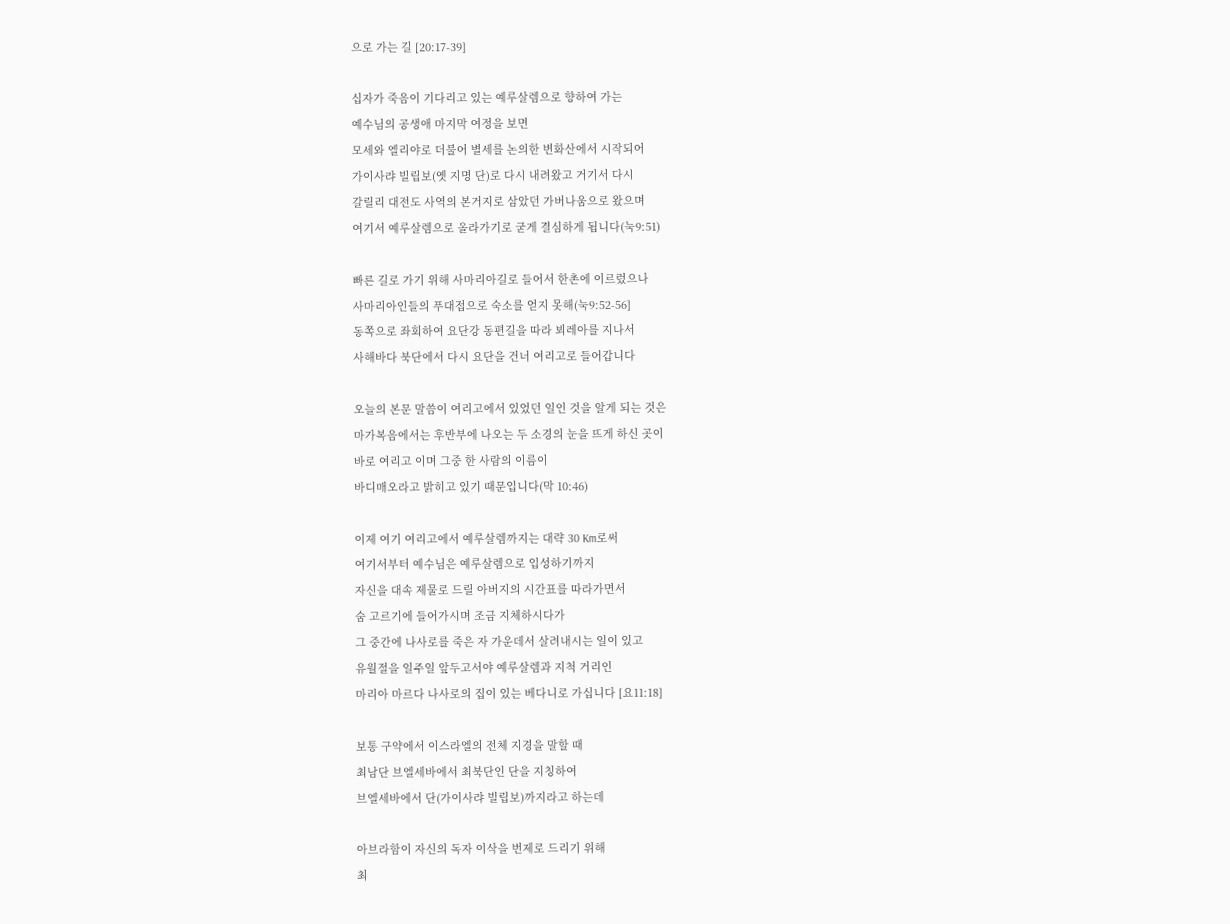으로 가는 길 [20:17-39]

십자가 죽음이 기다리고 있는 예루살렘으로 향하여 가는
예수님의 공생애 마지막 여정을 보면
모세와 엘리야로 더불어 별세를 논의한 변화산에서 시작되어
가이사랴 빌립보(옛 지명 단)로 다시 내려왔고 거기서 다시
갈릴리 대전도 사역의 본거지로 삼았던 가버나움으로 왔으며
여기서 예루살렘으로 올라가기로 굳게 결심하게 됩니다(눅9:51)

빠른 길로 가기 위해 사마리아길로 들어서 한촌에 이르렀으나
사마리아인들의 푸대접으로 숙소를 얻지 못해(눅9:52-56]
동쪽으로 좌회하여 요단강 동편길을 따라 뵈레아를 지나서
사해바다 북단에서 다시 요단을 건너 여리고로 들어갑니다

오늘의 본문 말씀이 여리고에서 있었던 일인 것을 알게 되는 것은
마가복음에서는 후반부에 나오는 두 소경의 눈을 뜨게 하신 곳이
바로 여리고 이며 그중 한 사람의 이름이
바디매오라고 밝히고 있기 때문입니다(막 10:46)

이제 여기 여리고에서 예루살렘까지는 대략 30 Km로써
여기서부터 예수님은 예루살렘으로 입성하기까지
자신을 대속 제물로 드릴 아버지의 시간표를 따라가면서
숨 고르기에 들어가시며 조금 지체하시다가
그 중간에 나사로를 죽은 자 가운데서 살려내시는 일이 있고
유월절을 일주일 앞두고서야 예루살렘과 지척 거리인
마리아 마르다 나사로의 집이 있는 베다니로 가십니다 [요11:18]

보통 구약에서 이스라엘의 전체 지경을 말할 때
최남단 브엘세바에서 최북단인 단을 지칭하여
브엘세바에서 단(가이사랴 빌립보)까지라고 하는데

아브라함이 자신의 독자 이삭을 번제로 드리기 위해
최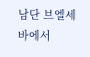남단 브엘세바에서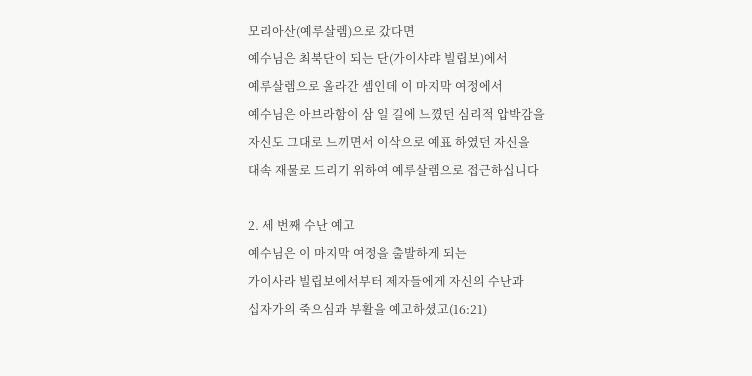모리아산(예루살렘)으로 갔다면
예수님은 최북단이 되는 단(가이샤랴 빌립보)에서
예루살렘으로 올라간 셈인데 이 마지막 여정에서
예수님은 아브라함이 삼 일 길에 느꼈던 심리적 압박감을
자신도 그대로 느끼면서 이삭으로 예표 하였던 자신을
대속 재물로 드리기 위하여 예루살렘으로 접근하십니다

2. 세 번째 수난 예고
예수님은 이 마지막 여정을 출발하게 되는
가이사라 빌립보에서부터 제자들에게 자신의 수난과
십자가의 죽으심과 부활을 예고하셨고(16:21)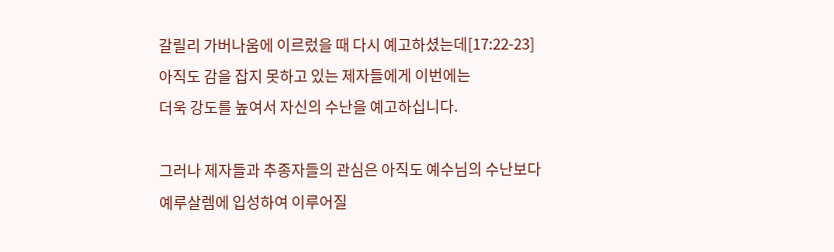갈릴리 가버나움에 이르렀을 때 다시 예고하셨는데[17:22-23]
아직도 감을 잡지 못하고 있는 제자들에게 이번에는
더욱 강도를 높여서 자신의 수난을 예고하십니다.

그러나 제자들과 추종자들의 관심은 아직도 예수님의 수난보다
예루살렘에 입성하여 이루어질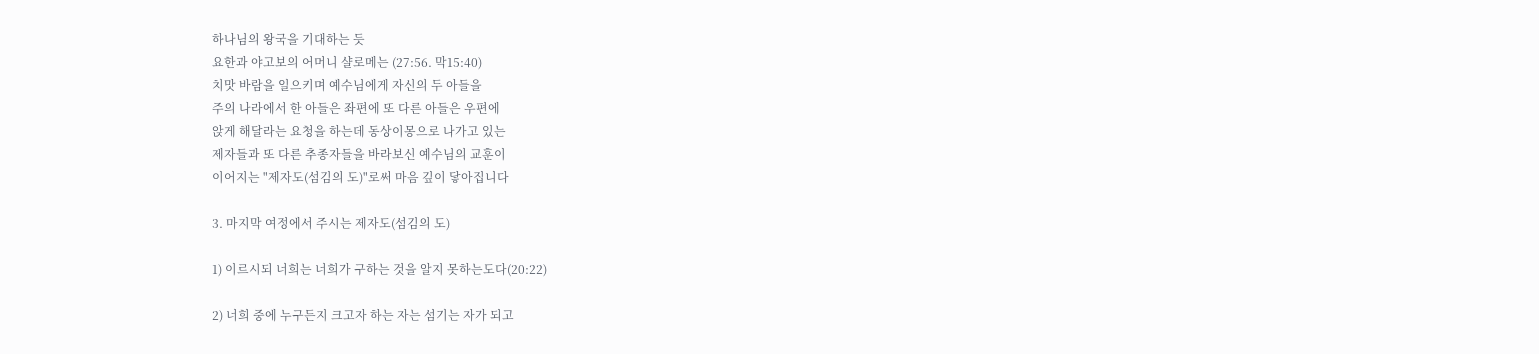하나님의 왕국을 기대하는 듯
요한과 야고보의 어머니 샬로메는 (27:56. 막15:40)
치맛 바람을 일으키며 예수님에게 자신의 두 아들을
주의 나라에서 한 아들은 좌편에 또 다른 아들은 우편에
앉게 해달라는 요청을 하는데 동상이몽으로 나가고 있는
제자들과 또 다른 추종자들을 바라보신 예수님의 교훈이
이어지는 "제자도(섬김의 도)"로써 마음 깊이 닿아집니다

3. 마지막 여정에서 주시는 제자도(섬김의 도)

1) 이르시되 너희는 너희가 구하는 것을 알지 못하는도다(20:22)

2) 너희 중에 누구든지 크고자 하는 자는 섬기는 자가 되고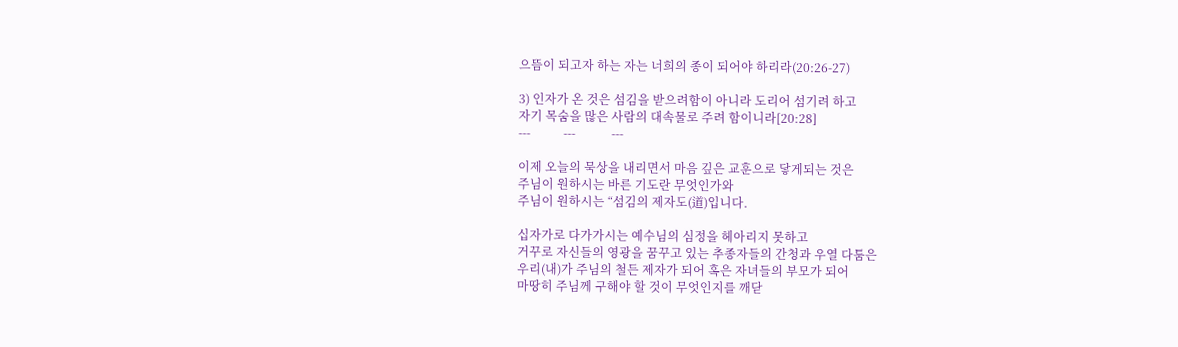으뜸이 되고자 하는 자는 너희의 종이 되어야 하리라(20:26-27)

3) 인자가 온 것은 섬김을 받으려함이 아니라 도리어 섬기려 하고
자기 목숨을 많은 사람의 대속물로 주려 함이니라[20:28]
---           ---            ---

이제 오늘의 묵상을 내리면서 마음 깊은 교훈으로 닿게되는 것은
주님이 원하시는 바른 기도란 무엇인가와
주님이 원하시는 “섬김의 제자도(道)입니다.

십자가로 다가가시는 예수님의 심정을 헤아리지 못하고
거꾸로 자신들의 영광을 꿈꾸고 있는 추종자들의 간청과 우열 다툼은
우리(내)가 주님의 철든 제자가 되어 혹은 자녀들의 부모가 되어
마땅히 주님께 구해야 할 것이 무엇인지를 깨닫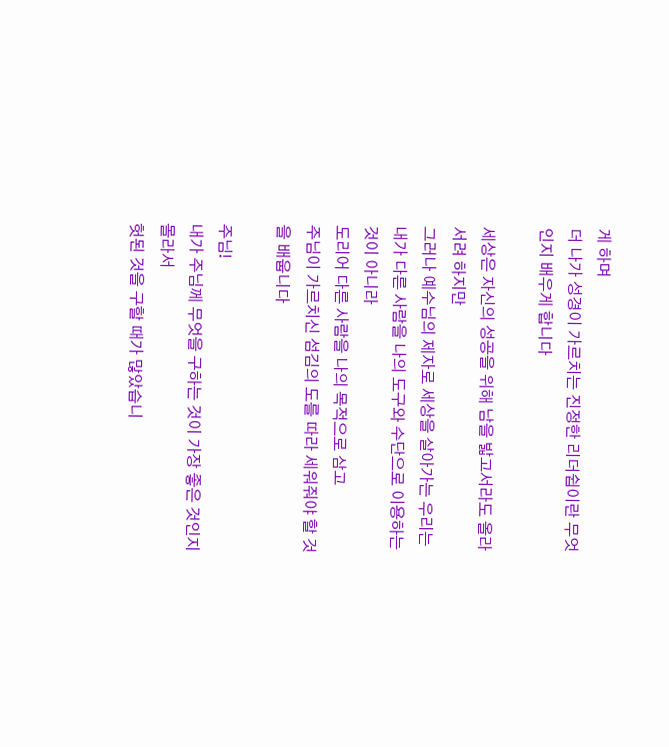게 하며
더 나가 성경이 가르치는 진정한 리더쉽이란 무엇인지 배우게 합니다

세상은 자신의 성공을 위해 남을 밟고서라도 올라서려 하지만
그러나 예수님의 제자로 세상을 살아가는 우리는
내가 다른 사람을 나의 도구와 수단으로 이용하는 것이 아니라
도리어 다른 사람을 나의 목적으로 삼고
주님이 가르치신 섬김의 도를 따라 세워줘야 할 것을 배웁니다

주님!
내가 주님께 무엇을 구하는 것이 가장 좋은 것인지 몰라서
헛된 것을 구할 때가 많았습니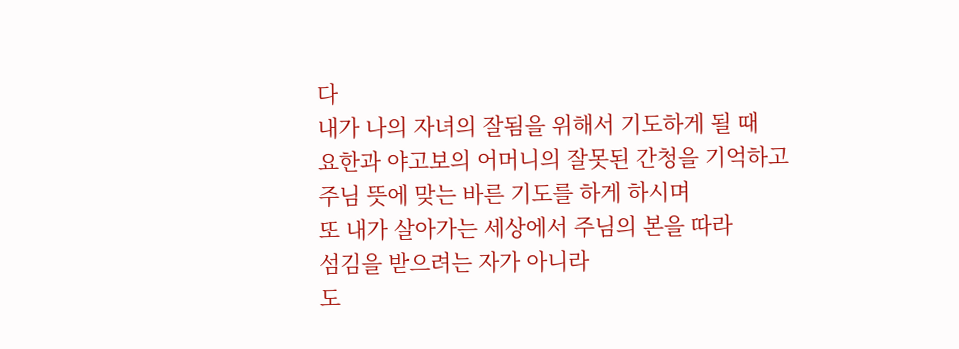다
내가 나의 자녀의 잘됨을 위해서 기도하게 될 때
요한과 야고보의 어머니의 잘못된 간청을 기억하고
주님 뜻에 맞는 바른 기도를 하게 하시며
또 내가 살아가는 세상에서 주님의 본을 따라
섬김을 받으려는 자가 아니라
도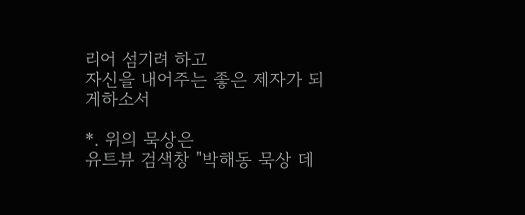리어 섬기려 하고
자신을 내어주는 좋은 제자가 되게하소서

*. 위의 묵상은
유트뷰 검색창 "박해동 묵상 데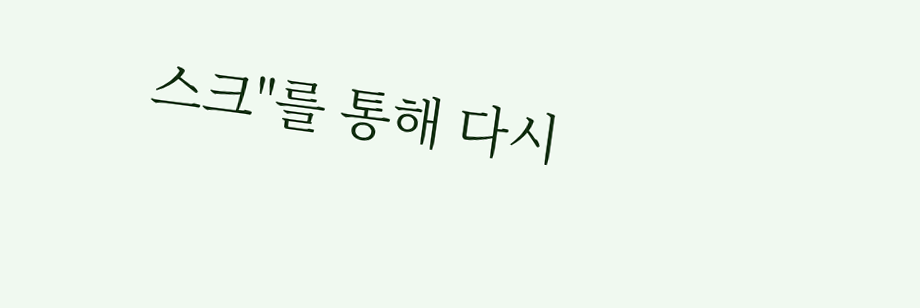스크"를 통해 다시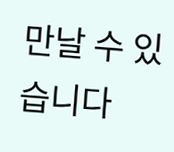만날 수 있습니다